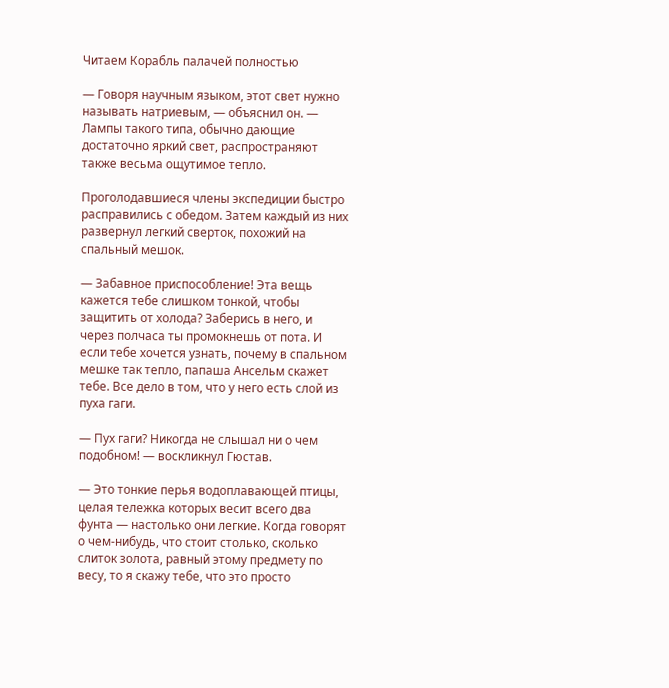Читаем Корабль палачей полностью

— Говоря научным языком, этот свет нужно называть натриевым, — объяснил он. — Лампы такого типа, обычно дающие достаточно яркий свет, распространяют также весьма ощутимое тепло.

Проголодавшиеся члены экспедиции быстро расправились с обедом. Затем каждый из них развернул легкий сверток, похожий на спальный мешок.

— Забавное приспособление! Эта вещь кажется тебе слишком тонкой, чтобы защитить от холода? Заберись в него, и через полчаса ты промокнешь от пота. И если тебе хочется узнать, почему в спальном мешке так тепло, папаша Ансельм скажет тебе. Все дело в том, что у него есть слой из пуха гаги.

— Пух гаги? Никогда не слышал ни о чем подобном! — воскликнул Гюстав.

— Это тонкие перья водоплавающей птицы, целая тележка которых весит всего два фунта — настолько они легкие. Когда говорят о чем-нибудь, что стоит столько, сколько слиток золота, равный этому предмету по весу, то я скажу тебе, что это просто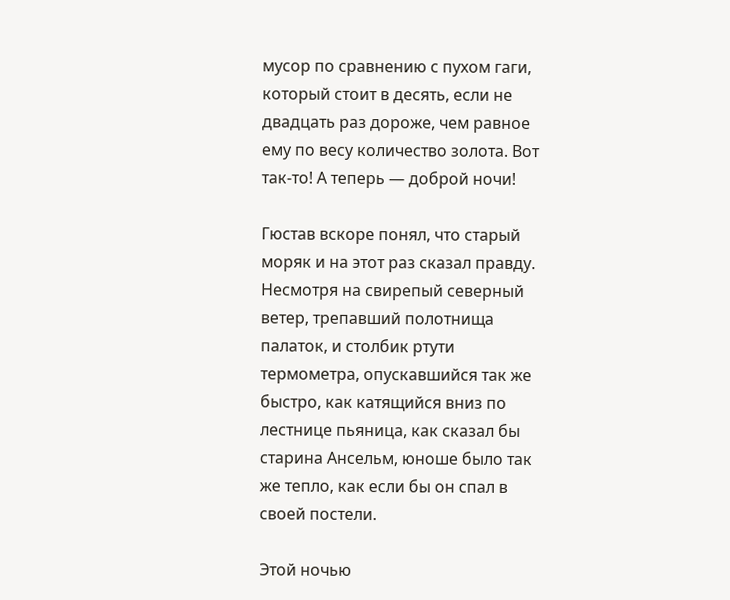мусор по сравнению с пухом гаги, который стоит в десять, если не двадцать раз дороже, чем равное ему по весу количество золота. Вот так-то! А теперь — доброй ночи!

Гюстав вскоре понял, что старый моряк и на этот раз сказал правду. Несмотря на свирепый северный ветер, трепавший полотнища палаток, и столбик ртути термометра, опускавшийся так же быстро, как катящийся вниз по лестнице пьяница, как сказал бы старина Ансельм, юноше было так же тепло, как если бы он спал в своей постели.

Этой ночью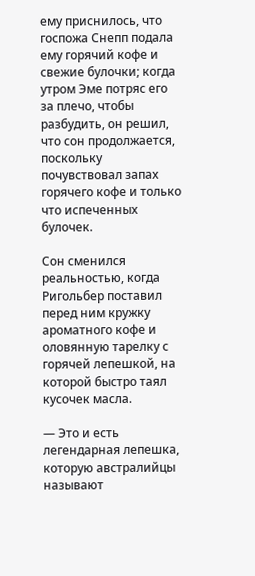ему приснилось, что госпожа Снепп подала ему горячий кофе и свежие булочки; когда утром Эме потряс его за плечо, чтобы разбудить, он решил, что сон продолжается, поскольку почувствовал запах горячего кофе и только что испеченных булочек.

Сон сменился реальностью, когда Ригольбер поставил перед ним кружку ароматного кофе и оловянную тарелку с горячей лепешкой, на которой быстро таял кусочек масла.

— Это и есть легендарная лепешка, которую австралийцы называют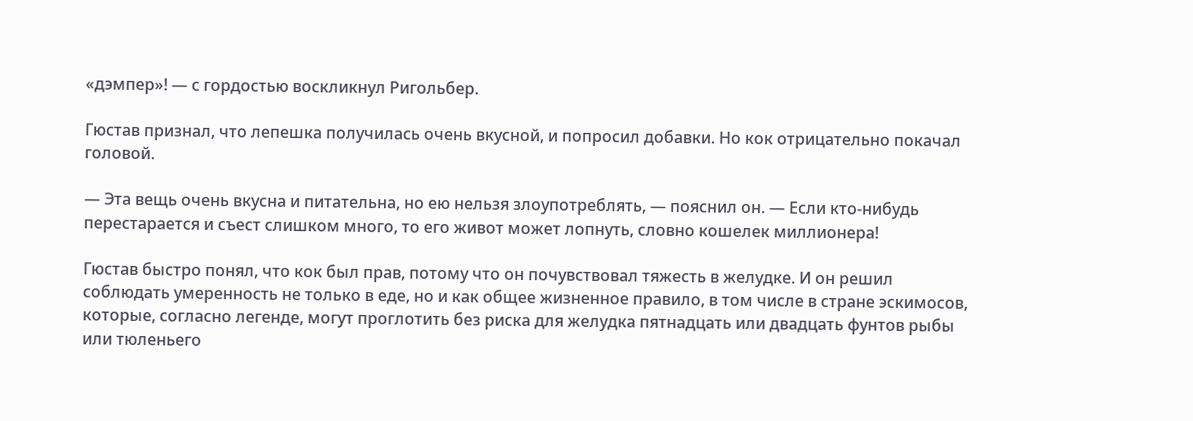«дэмпер»! — с гордостью воскликнул Ригольбер.

Гюстав признал, что лепешка получилась очень вкусной, и попросил добавки. Но кок отрицательно покачал головой.

— Эта вещь очень вкусна и питательна, но ею нельзя злоупотреблять, — пояснил он. — Если кто-нибудь перестарается и съест слишком много, то его живот может лопнуть, словно кошелек миллионера!

Гюстав быстро понял, что кок был прав, потому что он почувствовал тяжесть в желудке. И он решил соблюдать умеренность не только в еде, но и как общее жизненное правило, в том числе в стране эскимосов, которые, согласно легенде, могут проглотить без риска для желудка пятнадцать или двадцать фунтов рыбы или тюленьего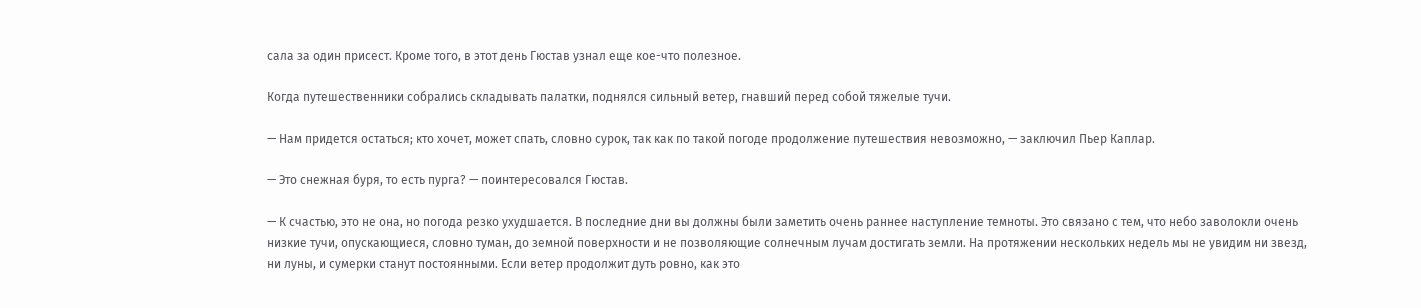сала за один присест. Кроме того, в этот день Гюстав узнал еще кое-что полезное.

Когда путешественники собрались складывать палатки, поднялся сильный ветер, гнавший перед собой тяжелые тучи.

— Нам придется остаться; кто хочет, может спать, словно сурок, так как по такой погоде продолжение путешествия невозможно, — заключил Пьер Каплар.

— Это снежная буря, то есть пурга? — поинтересовался Гюстав.

— К счастью, это не она, но погода резко ухудшается. В последние дни вы должны были заметить очень раннее наступление темноты. Это связано с тем, что небо заволокли очень низкие тучи, опускающиеся, словно туман, до земной поверхности и не позволяющие солнечным лучам достигать земли. На протяжении нескольких недель мы не увидим ни звезд, ни луны, и сумерки станут постоянными. Если ветер продолжит дуть ровно, как это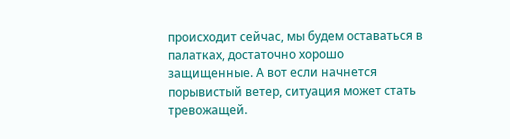происходит сейчас, мы будем оставаться в палатках, достаточно хорошо защищенные. А вот если начнется порывистый ветер, ситуация может стать тревожащей.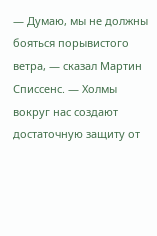— Думаю, мы не должны бояться порывистого ветра, — сказал Мартин Списсенс. — Холмы вокруг нас создают достаточную защиту от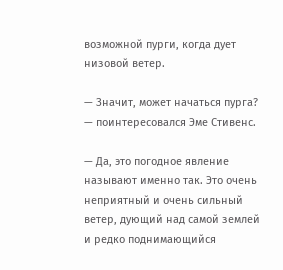возможной пурги, когда дует низовой ветер.

— Значит, может начаться пурга? — поинтересовался Эме Стивенс.

— Да, это погодное явление называют именно так. Это очень неприятный и очень сильный ветер, дующий над самой землей и редко поднимающийся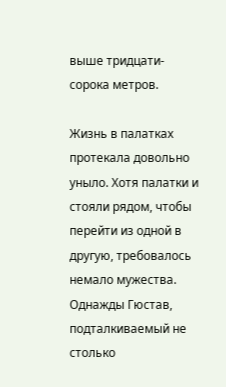выше тридцати-сорока метров.

Жизнь в палатках протекала довольно уныло. Хотя палатки и стояли рядом, чтобы перейти из одной в другую, требовалось немало мужества. Однажды Гюстав, подталкиваемый не столько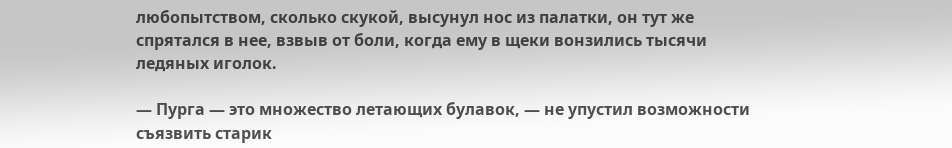любопытством, сколько скукой, высунул нос из палатки, он тут же спрятался в нее, взвыв от боли, когда ему в щеки вонзились тысячи ледяных иголок.

— Пурга — это множество летающих булавок, — не упустил возможности съязвить старик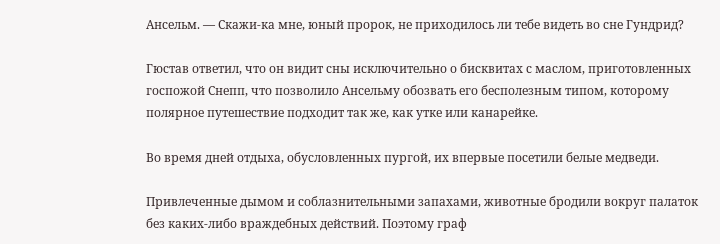Ансельм. — Скажи-ка мне, юный пророк, не приходилось ли тебе видеть во сне Гундрид?

Гюстав ответил, что он видит сны исключительно о бисквитах с маслом, приготовленных госпожой Снепп, что позволило Ансельму обозвать его бесполезным типом, которому полярное путешествие подходит так же, как утке или канарейке.

Во время дней отдыха, обусловленных пургой, их впервые посетили белые медведи.

Привлеченные дымом и соблазнительными запахами, животные бродили вокруг палаток без каких-либо враждебных действий. Поэтому граф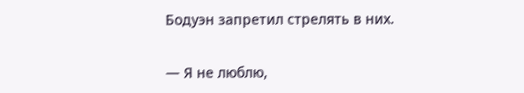Бодуэн запретил стрелять в них.

— Я не люблю,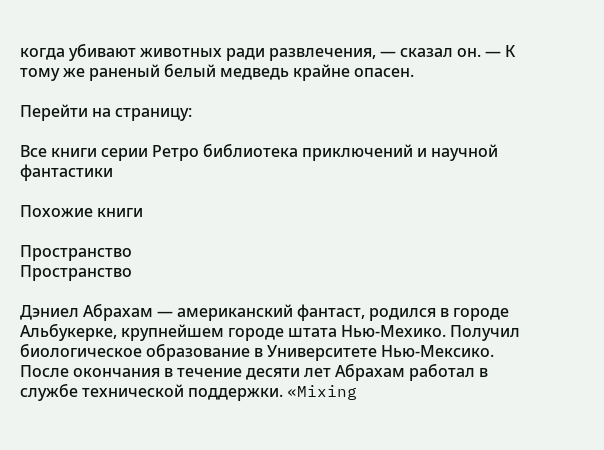когда убивают животных ради развлечения, — сказал он. — К тому же раненый белый медведь крайне опасен.

Перейти на страницу:

Все книги серии Ретро библиотека приключений и научной фантастики

Похожие книги

Пространство
Пространство

Дэниел Абрахам — американский фантаст, родился в городе Альбукерке, крупнейшем городе штата Нью-Мехико. Получил биологическое образование в Университете Нью-Мексико. После окончания в течение десяти лет Абрахам работал в службе технической поддержки. «Mixing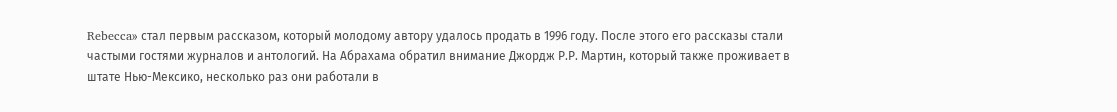Rebecca» стал первым рассказом, который молодому автору удалось продать в 1996 году. После этого его рассказы стали частыми гостями журналов и антологий. На Абрахама обратил внимание Джордж Р.Р. Мартин, который также проживает в штате Нью-Мексико, несколько раз они работали в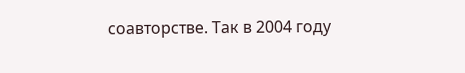соавторстве. Так в 2004 году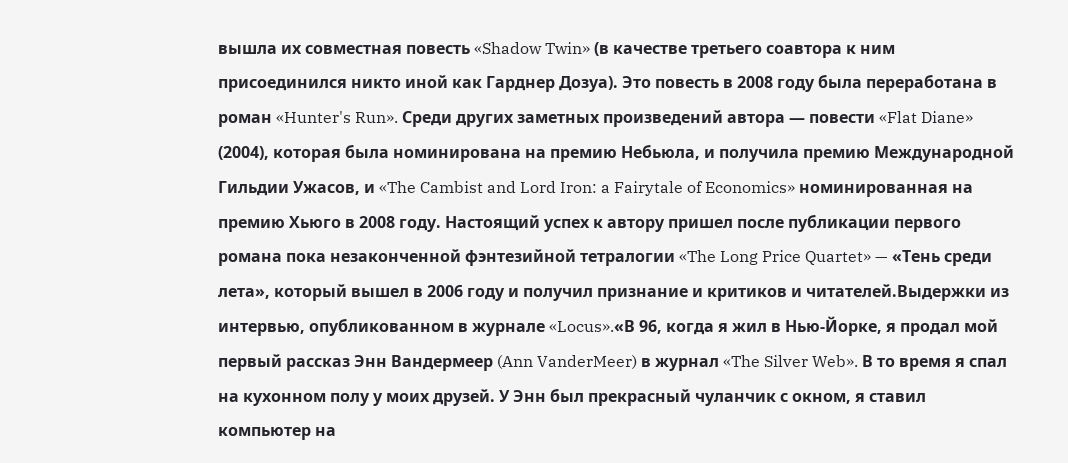вышла их совместная повесть «Shadow Twin» (в качестве третьего соавтора к ним присоединился никто иной как Гарднер Дозуа). Это повесть в 2008 году была переработана в роман «Hunter's Run». Среди других заметных произведений автора — повести «Flat Diane» (2004), которая была номинирована на премию Небьюла, и получила премию Международной Гильдии Ужасов, и «The Cambist and Lord Iron: a Fairytale of Economics» номинированная на премию Хьюго в 2008 году. Настоящий успех к автору пришел после публикации первого романа пока незаконченной фэнтезийной тетралогии «The Long Price Quartet» — «Тень среди лета», который вышел в 2006 году и получил признание и критиков и читателей.Выдержки из интервью, опубликованном в журнале «Locus».«В 96, когда я жил в Нью-Йорке, я продал мой первый рассказ Энн Вандермеер (Ann VanderMeer) в журнал «The Silver Web». В то время я спал на кухонном полу у моих друзей. У Энн был прекрасный чуланчик с окном, я ставил компьютер на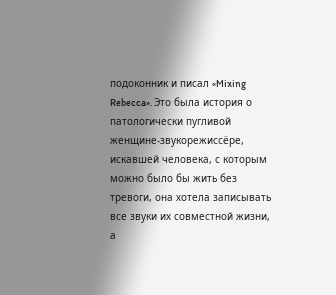подоконник и писал «Mixing Rebecca». Это была история о патологически пугливой женщине-звукорежиссёре, искавшей человека, с которым можно было бы жить без тревоги, она хотела записывать все звуки их совместной жизни, а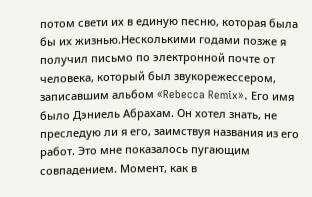потом свети их в единую песню, которая была бы их жизнью.Несколькими годами позже я получил письмо по электронной почте от человека, который был звукорежессером, записавшим альбом «Rebecca Remix». Его имя было Дэниель Абрахам. Он хотел знать, не преследую ли я его, заимствуя названия из его работ. Это мне показалось пугающим совпадением. Момент, как в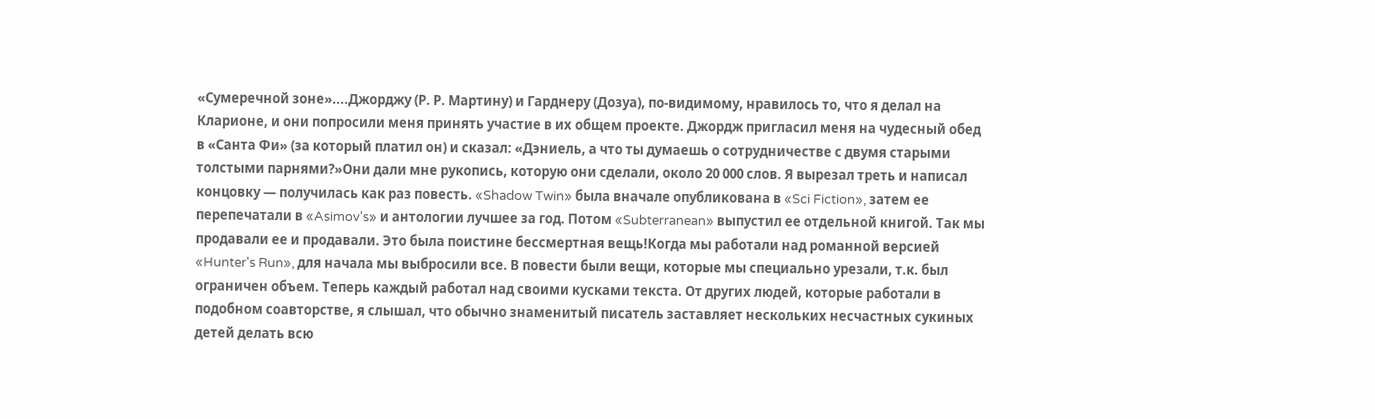«Сумеречной зоне»....Джорджу (Р. Р. Мартину) и Гарднеру (Дозуа), по-видимому, нравилось то, что я делал на Кларионе, и они попросили меня принять участие в их общем проекте. Джордж пригласил меня на чудесный обед в «Санта Фи» (за который платил он) и сказал: «Дэниель, а что ты думаешь о сотрудничестве с двумя старыми толстыми парнями?»Они дали мне рукопись, которую они сделали, около 20 000 слов. Я вырезал треть и написал концовку — получилась как раз повесть. «Shadow Twin» была вначале опубликована в «Sci Fiction», затем ее перепечатали в «Asimov's» и антологии лучшее за год. Потом «Subterranean» выпустил ее отдельной книгой. Так мы продавали ее и продавали. Это была поистине бессмертная вещь!Когда мы работали над романной версией «Hunter's Run», для начала мы выбросили все. В повести были вещи, которые мы специально урезали, т.к. был ограничен объем. Теперь каждый работал над своими кусками текста. От других людей, которые работали в подобном соавторстве, я слышал, что обычно знаменитый писатель заставляет нескольких несчастных сукиных детей делать всю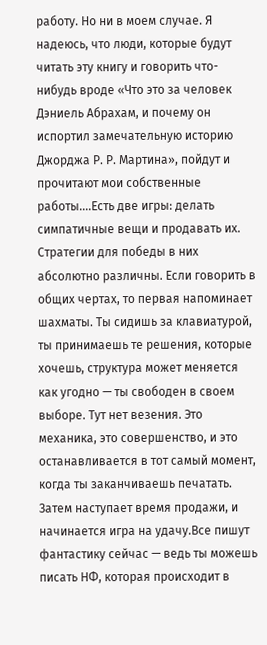работу. Но ни в моем случае. Я надеюсь, что люди, которые будут читать эту книгу и говорить что-нибудь вроде «Что это за человек Дэниель Абрахам, и почему он испортил замечательную историю Джорджа Р. Р. Мартина», пойдут и прочитают мои собственные работы....Есть две игры: делать симпатичные вещи и продавать их. Стратегии для победы в них абсолютно различны. Если говорить в общих чертах, то первая напоминает шахматы. Ты сидишь за клавиатурой, ты принимаешь те решения, которые хочешь, структура может меняется как угодно — ты свободен в своем выборе. Тут нет везения. Это механика, это совершенство, и это останавливается в тот самый момент, когда ты заканчиваешь печатать. Затем наступает время продажи, и начинается игра на удачу.Все пишут фантастику сейчас — ведь ты можешь писать НФ, которая происходит в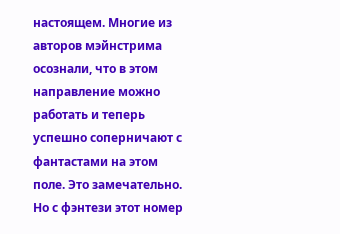настоящем. Многие из авторов мэйнстрима осознали, что в этом направление можно работать и теперь успешно соперничают с фантастами на этом поле. Это замечательно. Но с фэнтези этот номер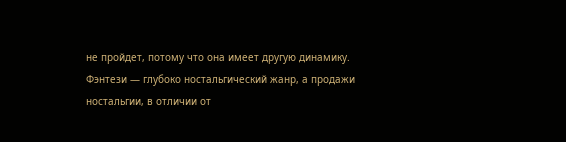не пройдет, потому что она имеет другую динамику. Фэнтези — глубоко ностальгический жанр, а продажи ностальгии, в отличии от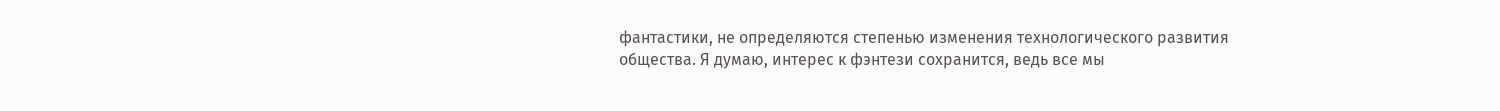фантастики, не определяются степенью изменения технологического развития общества. Я думаю, интерес к фэнтези сохранится, ведь все мы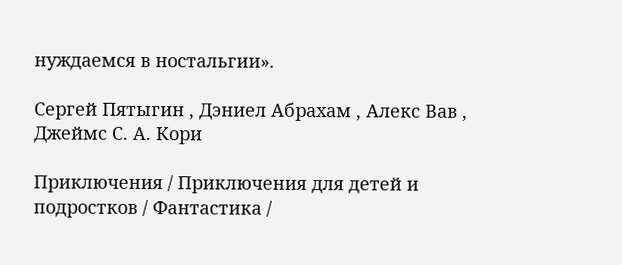нуждаемся в ностальгии».

Сергей Пятыгин , Дэниел Абрахам , Алекс Вав , Джеймс С. А. Кори

Приключения / Приключения для детей и подростков / Фантастика /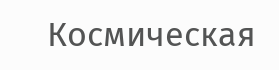Космическая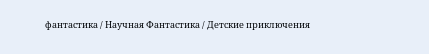фантастика / Научная Фантастика / Детские приключения